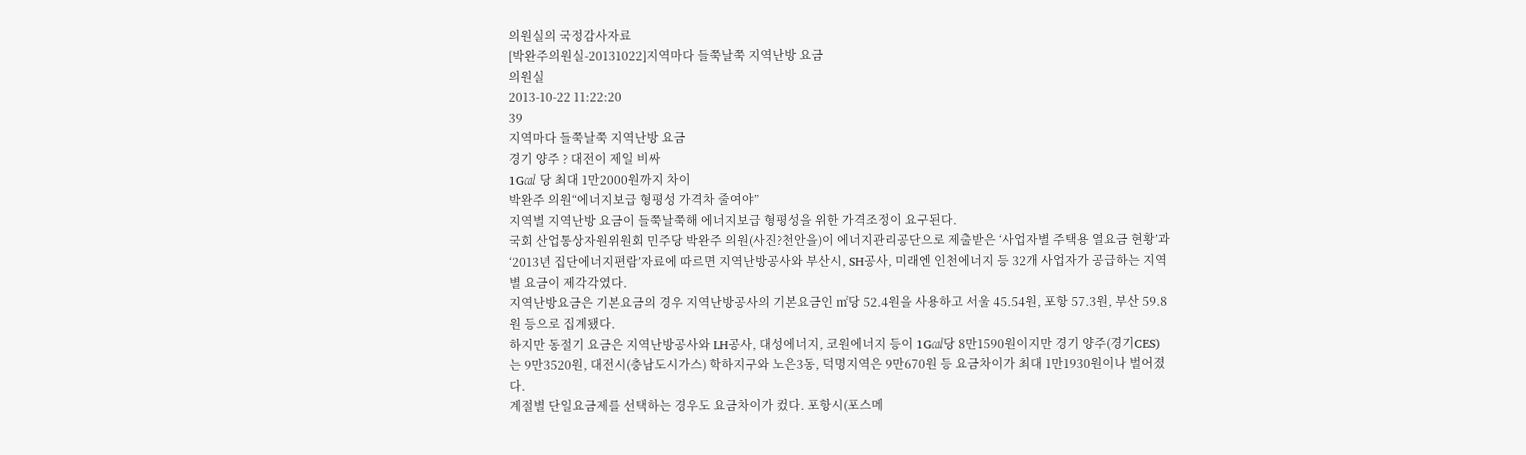의원실의 국정감사자료
[박완주의원실-20131022]지역마다 들쭉날쭉 지역난방 요금
의원실
2013-10-22 11:22:20
39
지역마다 들쭉날쭉 지역난방 요금
경기 양주 ? 대전이 제일 비싸
1G㎈ 당 최대 1만2000원까지 차이
박완주 의원“에너지보급 형평성 가격차 줄여야”
지역별 지역난방 요금이 들쭉날쭉해 에너지보급 형평성을 위한 가격조정이 요구된다.
국회 산업통상자원위원회 민주당 박완주 의원(사진?천안을)이 에너지관리공단으로 제출받은 ‘사업자별 주택용 열요금 현황’과 ‘2013년 집단에너지편람’자료에 따르면 지역난방공사와 부산시, SH공사, 미래엔 인천에너지 등 32개 사업자가 공급하는 지역별 요금이 제각각였다.
지역난방요금은 기본요금의 경우 지역난방공사의 기본요금인 ㎡당 52.4원을 사용하고 서울 45.54원, 포항 57.3원, 부산 59.8원 등으로 집계됐다.
하지만 동절기 요금은 지역난방공사와 LH공사, 대성에너지, 코원에너지 등이 1G㎈당 8만1590원이지만 경기 양주(경기CES)는 9만3520원, 대전시(충남도시가스) 학하지구와 노은3동, 덕명지역은 9만670원 등 요금차이가 최대 1만1930원이나 벌어졌다.
계절별 단일요금제를 선택하는 경우도 요금차이가 컸다. 포항시(포스메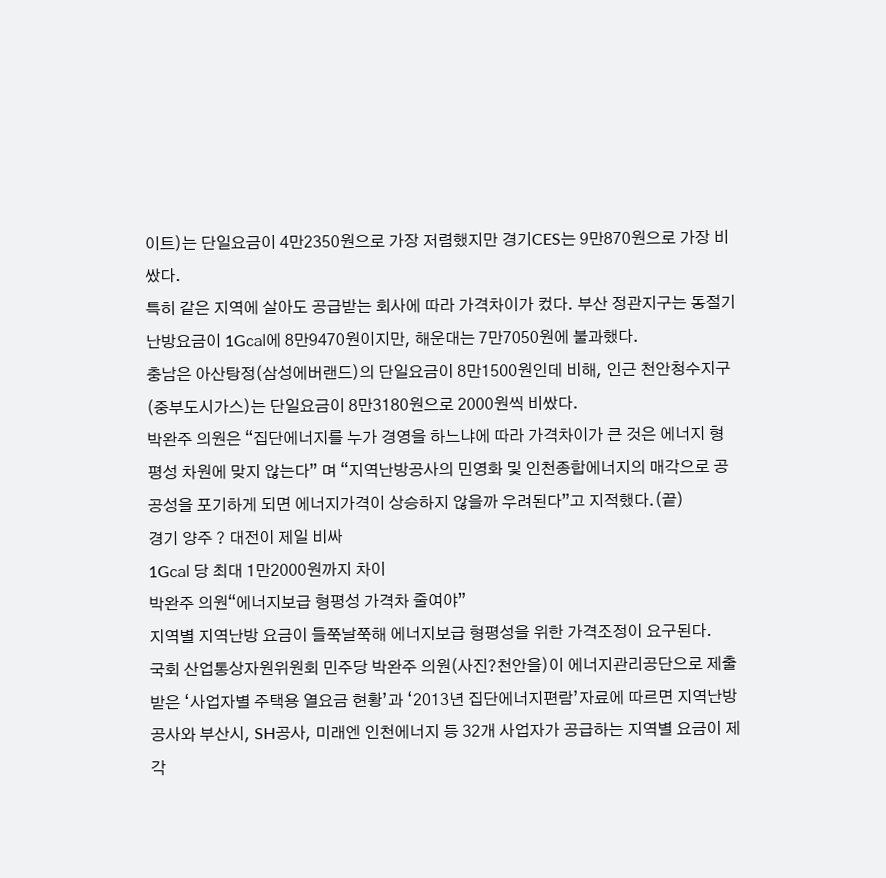이트)는 단일요금이 4만2350원으로 가장 저렴했지만 경기CES는 9만870원으로 가장 비쌌다.
특히 같은 지역에 살아도 공급받는 회사에 따라 가격차이가 컸다. 부산 정관지구는 동절기 난방요금이 1G㎈에 8만9470원이지만, 해운대는 7만7050원에 불과했다.
충남은 아산탕정(삼성에버랜드)의 단일요금이 8만1500원인데 비해, 인근 천안청수지구(중부도시가스)는 단일요금이 8만3180원으로 2000원씩 비쌌다.
박완주 의원은 “집단에너지를 누가 경영을 하느냐에 따라 가격차이가 큰 것은 에너지 형평성 차원에 맞지 않는다” 며 “지역난방공사의 민영화 및 인천종합에너지의 매각으로 공공성을 포기하게 되면 에너지가격이 상승하지 않을까 우려된다”고 지적했다.(끝)
경기 양주 ? 대전이 제일 비싸
1G㎈ 당 최대 1만2000원까지 차이
박완주 의원“에너지보급 형평성 가격차 줄여야”
지역별 지역난방 요금이 들쭉날쭉해 에너지보급 형평성을 위한 가격조정이 요구된다.
국회 산업통상자원위원회 민주당 박완주 의원(사진?천안을)이 에너지관리공단으로 제출받은 ‘사업자별 주택용 열요금 현황’과 ‘2013년 집단에너지편람’자료에 따르면 지역난방공사와 부산시, SH공사, 미래엔 인천에너지 등 32개 사업자가 공급하는 지역별 요금이 제각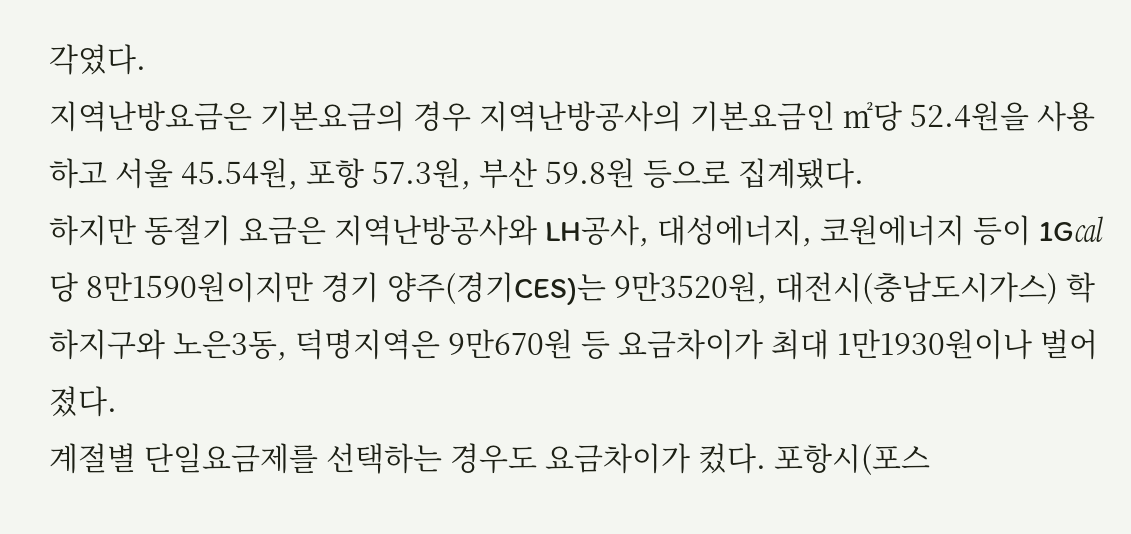각였다.
지역난방요금은 기본요금의 경우 지역난방공사의 기본요금인 ㎡당 52.4원을 사용하고 서울 45.54원, 포항 57.3원, 부산 59.8원 등으로 집계됐다.
하지만 동절기 요금은 지역난방공사와 LH공사, 대성에너지, 코원에너지 등이 1G㎈당 8만1590원이지만 경기 양주(경기CES)는 9만3520원, 대전시(충남도시가스) 학하지구와 노은3동, 덕명지역은 9만670원 등 요금차이가 최대 1만1930원이나 벌어졌다.
계절별 단일요금제를 선택하는 경우도 요금차이가 컸다. 포항시(포스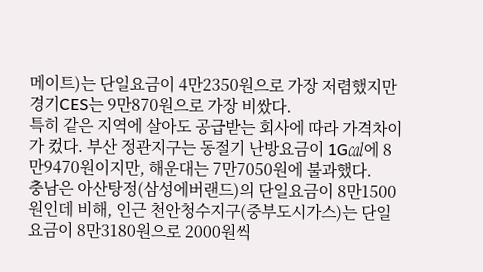메이트)는 단일요금이 4만2350원으로 가장 저렴했지만 경기CES는 9만870원으로 가장 비쌌다.
특히 같은 지역에 살아도 공급받는 회사에 따라 가격차이가 컸다. 부산 정관지구는 동절기 난방요금이 1G㎈에 8만9470원이지만, 해운대는 7만7050원에 불과했다.
충남은 아산탕정(삼성에버랜드)의 단일요금이 8만1500원인데 비해, 인근 천안청수지구(중부도시가스)는 단일요금이 8만3180원으로 2000원씩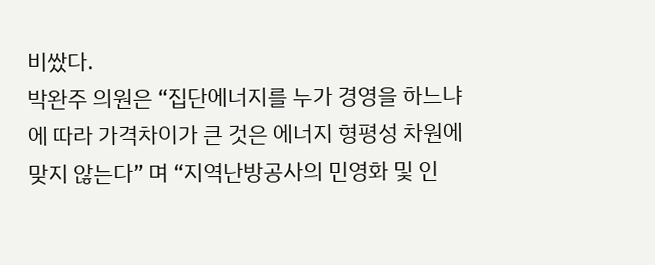비쌌다.
박완주 의원은 “집단에너지를 누가 경영을 하느냐에 따라 가격차이가 큰 것은 에너지 형평성 차원에 맞지 않는다” 며 “지역난방공사의 민영화 및 인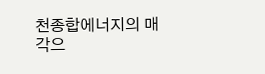천종합에너지의 매각으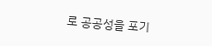로 공공성을 포기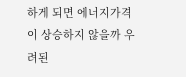하게 되면 에너지가격이 상승하지 않을까 우려된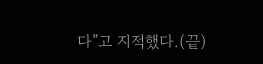다”고 지적했다.(끝)